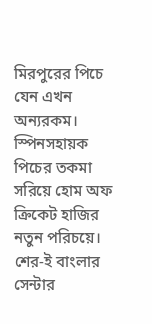মিরপুরের পিচে যেন এখন অন্যরকম। স্পিনসহায়ক পিচের তকমা সরিয়ে হোম অফ ক্রিকেট হাজির নতুন পরিচয়ে। শের-ই বাংলার সেন্টার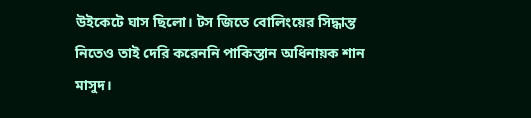উইকেটে ঘাস ছিলো। টস জিতে বোলিংয়ের সিদ্ধান্ত নিতেও তাই দেরি করেননি পাকিস্তান অধিনায়ক শান মাসুদ।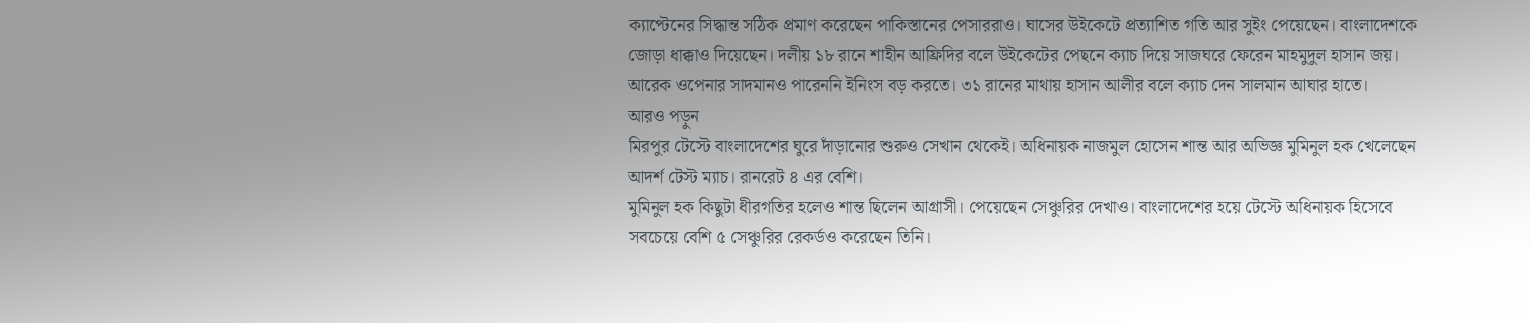ক্যাপ্টেনের সিদ্ধান্ত সঠিক প্রমাণ করেছেন পাকিস্তানের পেসাররাও। ঘাসের উইকেটে প্রত্যাশিত গতি আর সুইং পেয়েছেন। বাংলাদেশকে জোড়া ধাক্কাও দিয়েছেন। দলীয় ১৮ রানে শাহীন আফ্রিদির বলে উইকেটের পেছনে ক্যাচ দিয়ে সাজঘরে ফেরেন মাহমুদুল হাসান জয়। আরেক ওপেনার সাদমানও পারেননি ইনিংস বড় করতে। ৩১ রানের মাথায় হাসান আলীর বলে ক্যাচ দেন সালমান আঘার হাতে।
আরও পড়ুন
মিরপুর টেস্টে বাংলাদেশের ঘুরে দাঁড়ানোর শুরুও সেখান থেকেই। অধিনায়ক নাজমুল হোসেন শান্ত আর অভিজ্ঞ মুমিনুল হক খেলেছেন আদর্শ টেস্ট ম্যাচ। রানরেট ৪ এর বেশি।
মুমিনুল হক কিছুটা ধীরগতির হলেও শান্ত ছিলেন আগ্রাসী। পেয়েছেন সেঞ্চুরির দেখাও। বাংলাদেশের হয়ে টেস্টে অধিনায়ক হিসেবে সবচেয়ে বেশি ৫ সেঞ্চুরির রেকর্ডও করেছেন তিনি।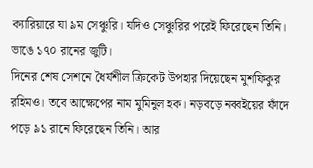ক্যারিয়ারে যা ৯ম সেঞ্চুরি। যদিও সেঞ্চুরির পরেই ফিরেছেন তিনি। ভাঙে ১৭০ রানের জুটি।
দিনের শেষ সেশনে ধৈর্যশীল ক্রিকেট উপহার দিয়েছেন মুশফিকুর রহিমও। তবে আক্ষেপের নাম মুমিনুল হক। নড়বড়ে নব্বইয়ের ফাঁদে পড়ে ৯১ রানে ফিরেছেন তিনি। আর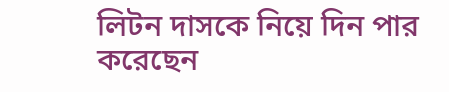লিটন দাসকে নিয়ে দিন পার করেছেন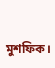মুশফিক।